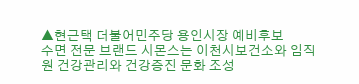▲현근택 더불어민주당 용인시장 예비후보
수면 전문 브랜드 시몬스는 이천시보건소와 임직원 건강관리와 건강증진 문화 조성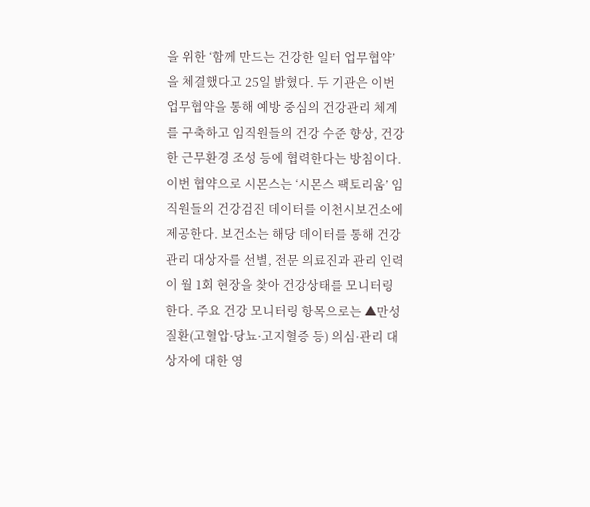을 위한 ‘함께 만드는 건강한 일터 업무협약’을 체결했다고 25일 밝혔다. 두 기관은 이번 업무협약을 통해 예방 중심의 건강관리 체계를 구축하고 임직원들의 건강 수준 향상, 건강한 근무환경 조성 등에 협력한다는 방침이다. 이번 협약으로 시몬스는 ‘시몬스 팩토리움’ 임직원들의 건강검진 데이터를 이천시보건소에 제공한다. 보건소는 해당 데이터를 통해 건강관리 대상자를 선별, 전문 의료진과 관리 인력이 월 1회 현장을 찾아 건강상태를 모니터링한다. 주요 건강 모니터링 항목으로는 ▲만성질환(고혈압·당뇨·고지혈증 등) 의심·관리 대상자에 대한 영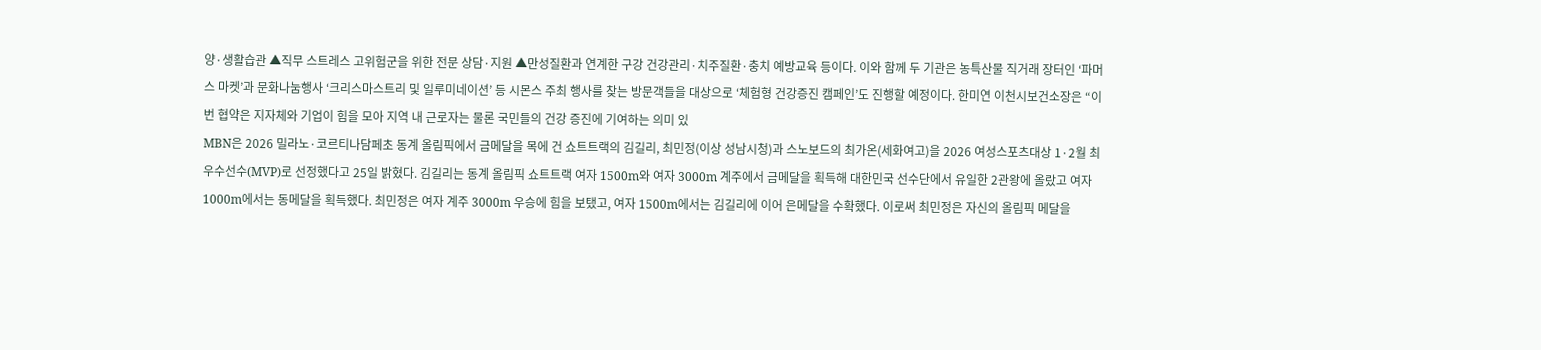양·생활습관 ▲직무 스트레스 고위험군을 위한 전문 상담·지원 ▲만성질환과 연계한 구강 건강관리·치주질환·충치 예방교육 등이다. 이와 함께 두 기관은 농특산물 직거래 장터인 ‘파머스 마켓’과 문화나눔행사 ‘크리스마스트리 및 일루미네이션’ 등 시몬스 주최 행사를 찾는 방문객들을 대상으로 ‘체험형 건강증진 캠페인’도 진행할 예정이다. 한미연 이천시보건소장은 “이번 협약은 지자체와 기업이 힘을 모아 지역 내 근로자는 물론 국민들의 건강 증진에 기여하는 의미 있
MBN은 2026 밀라노·코르티나담페초 동계 올림픽에서 금메달을 목에 건 쇼트트랙의 김길리, 최민정(이상 성남시청)과 스노보드의 최가온(세화여고)을 2026 여성스포츠대상 1·2월 최우수선수(MVP)로 선정했다고 25일 밝혔다. 김길리는 동계 올림픽 쇼트트랙 여자 1500m와 여자 3000m 계주에서 금메달을 획득해 대한민국 선수단에서 유일한 2관왕에 올랐고 여자 1000m에서는 동메달을 획득했다. 최민정은 여자 계주 3000m 우승에 힘을 보탰고, 여자 1500m에서는 김길리에 이어 은메달을 수확했다. 이로써 최민정은 자신의 올림픽 메달을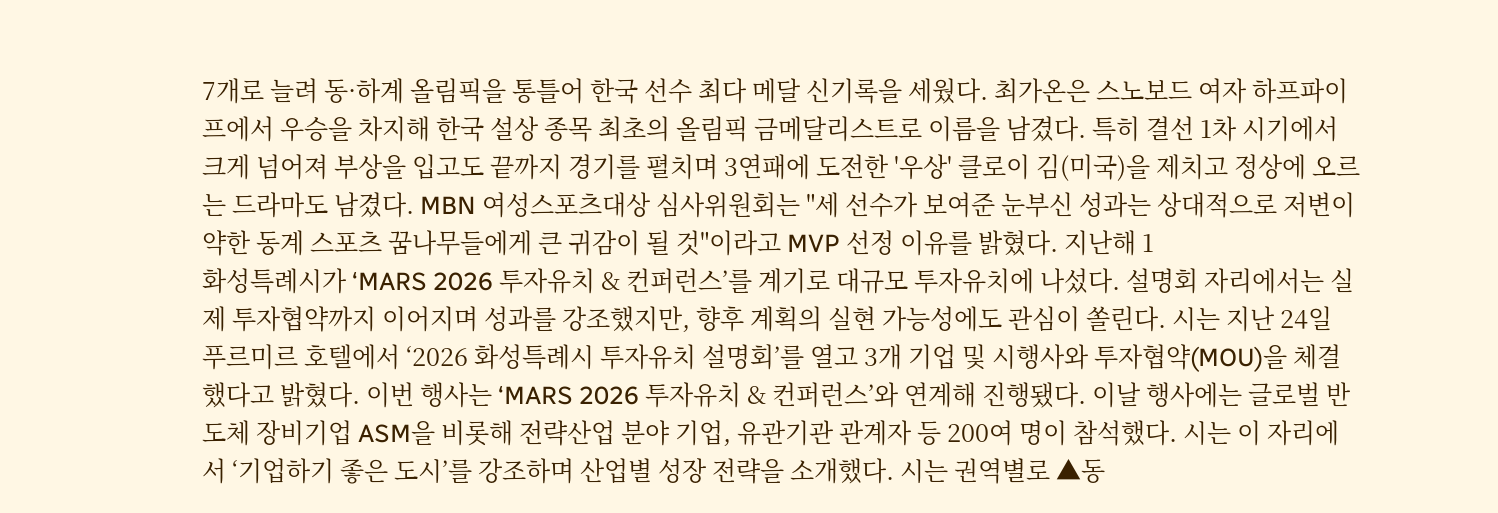7개로 늘려 동·하계 올림픽을 통틀어 한국 선수 최다 메달 신기록을 세웠다. 최가온은 스노보드 여자 하프파이프에서 우승을 차지해 한국 설상 종목 최초의 올림픽 금메달리스트로 이름을 남겼다. 특히 결선 1차 시기에서 크게 넘어져 부상을 입고도 끝까지 경기를 펼치며 3연패에 도전한 '우상' 클로이 김(미국)을 제치고 정상에 오르는 드라마도 남겼다. MBN 여성스포츠대상 심사위원회는 "세 선수가 보여준 눈부신 성과는 상대적으로 저변이 약한 동계 스포츠 꿈나무들에게 큰 귀감이 될 것"이라고 MVP 선정 이유를 밝혔다. 지난해 1
화성특례시가 ‘MARS 2026 투자유치 & 컨퍼런스’를 계기로 대규모 투자유치에 나섰다. 설명회 자리에서는 실제 투자협약까지 이어지며 성과를 강조했지만, 향후 계획의 실현 가능성에도 관심이 쏠린다. 시는 지난 24일 푸르미르 호텔에서 ‘2026 화성특례시 투자유치 설명회’를 열고 3개 기업 및 시행사와 투자협약(MOU)을 체결했다고 밝혔다. 이번 행사는 ‘MARS 2026 투자유치 & 컨퍼런스’와 연계해 진행됐다. 이날 행사에는 글로벌 반도체 장비기업 ASM을 비롯해 전략산업 분야 기업, 유관기관 관계자 등 200여 명이 참석했다. 시는 이 자리에서 ‘기업하기 좋은 도시’를 강조하며 산업별 성장 전략을 소개했다. 시는 권역별로 ▲동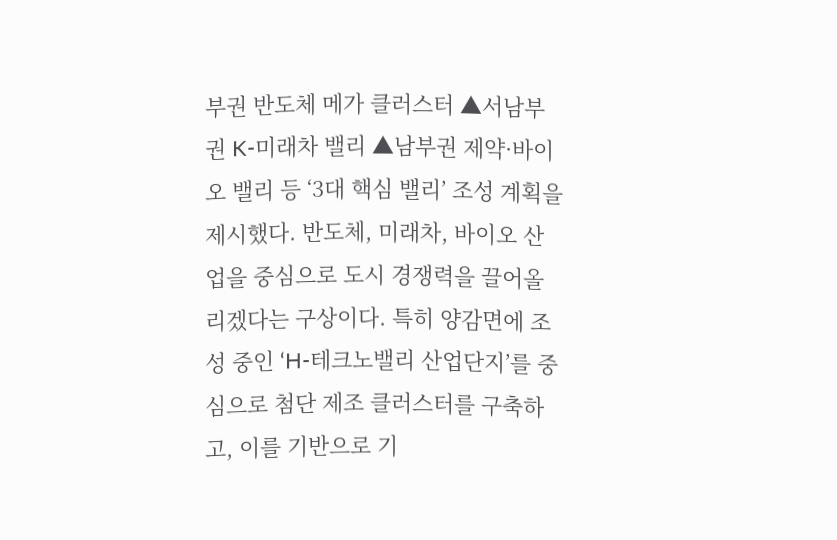부권 반도체 메가 클러스터 ▲서남부권 K-미래차 밸리 ▲남부권 제약·바이오 밸리 등 ‘3대 핵심 밸리’ 조성 계획을 제시했다. 반도체, 미래차, 바이오 산업을 중심으로 도시 경쟁력을 끌어올리겠다는 구상이다. 특히 양감면에 조성 중인 ‘H-테크노밸리 산업단지’를 중심으로 첨단 제조 클러스터를 구축하고, 이를 기반으로 기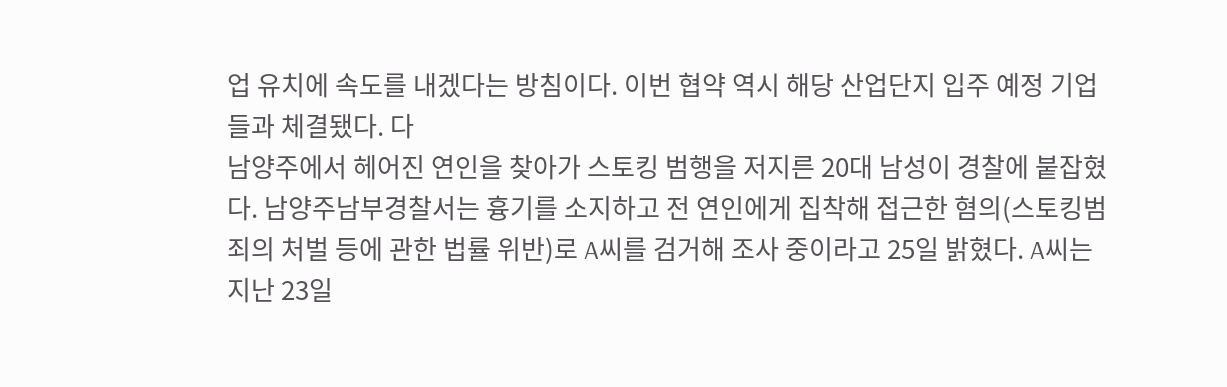업 유치에 속도를 내겠다는 방침이다. 이번 협약 역시 해당 산업단지 입주 예정 기업들과 체결됐다. 다
남양주에서 헤어진 연인을 찾아가 스토킹 범행을 저지른 20대 남성이 경찰에 붙잡혔다. 남양주남부경찰서는 흉기를 소지하고 전 연인에게 집착해 접근한 혐의(스토킹범죄의 처벌 등에 관한 법률 위반)로 A씨를 검거해 조사 중이라고 25일 밝혔다. A씨는 지난 23일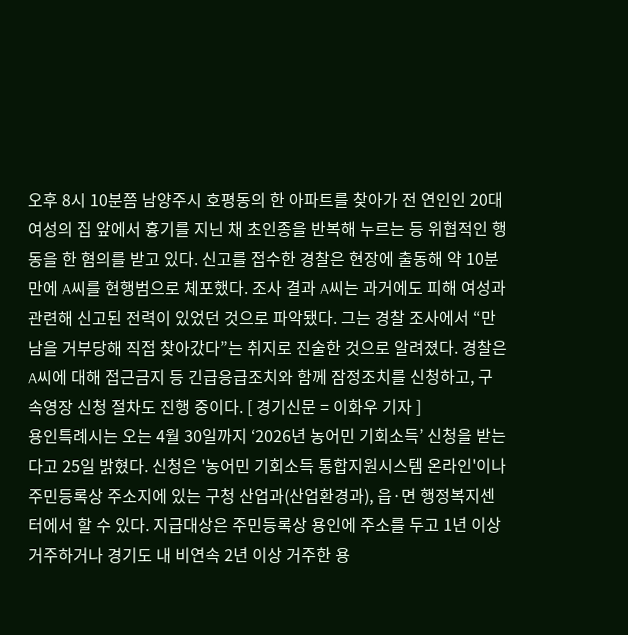오후 8시 10분쯤 남양주시 호평동의 한 아파트를 찾아가 전 연인인 20대 여성의 집 앞에서 흉기를 지닌 채 초인종을 반복해 누르는 등 위협적인 행동을 한 혐의를 받고 있다. 신고를 접수한 경찰은 현장에 출동해 약 10분 만에 A씨를 현행범으로 체포했다. 조사 결과 A씨는 과거에도 피해 여성과 관련해 신고된 전력이 있었던 것으로 파악됐다. 그는 경찰 조사에서 “만남을 거부당해 직접 찾아갔다”는 취지로 진술한 것으로 알려졌다. 경찰은 A씨에 대해 접근금지 등 긴급응급조치와 함께 잠정조치를 신청하고, 구속영장 신청 절차도 진행 중이다. [ 경기신문 = 이화우 기자 ]
용인특례시는 오는 4월 30일까지 ‘2026년 농어민 기회소득’ 신청을 받는다고 25일 밝혔다. 신청은 '농어민 기회소득 통합지원시스템 온라인'이나 주민등록상 주소지에 있는 구청 산업과(산업환경과), 읍·면 행정복지센터에서 할 수 있다. 지급대상은 주민등록상 용인에 주소를 두고 1년 이상 거주하거나 경기도 내 비연속 2년 이상 거주한 용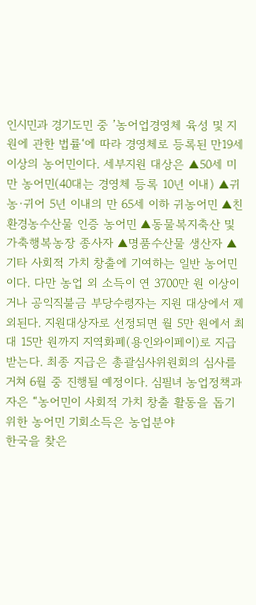인시민과 경기도민 중 ’농어업경영체 육성 및 지원에 관한 법률‘에 따라 경영체로 등록된 만19세 이상의 농어민이다. 세부지원 대상은 ▲50세 미만 농어민(40대는 경영체 등록 10년 이내) ▲귀농·귀어 5년 이내의 만 65세 이하 귀농어민 ▲친환경농수산물 인증 농어민 ▲동물복지축산 및 가축행복농장 종사자 ▲명품수산물 생산자 ▲기타 사회적 가치 창출에 기여하는 일반 농어민이다. 다만 농업 외 소득이 연 3700만 원 이상이거나 공익직불금 부당수령자는 지원 대상에서 제외된다. 지원대상자로 선정되면 월 5만 원에서 최대 15만 원까지 지역화폐(용인와이페이)로 지급 받는다. 최종 지급은 총괄심사위원회의 심사를 거쳐 6월 중 진행될 예정이다. 심필녀 농업정책과자은 “농어민이 사회적 가치 창출 활동을 돕기 위한 농어민 기회소득은 농업분야
한국을 찾은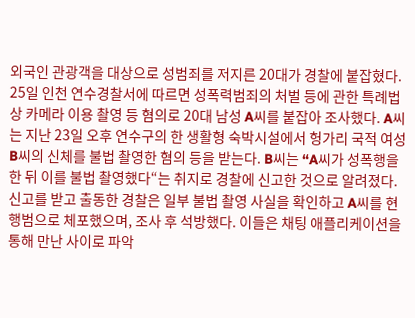외국인 관광객을 대상으로 성범죄를 저지른 20대가 경찰에 붙잡혔다. 25일 인천 연수경찰서에 따르면 성폭력범죄의 처벌 등에 관한 특례법상 카메라 이용 촬영 등 혐의로 20대 남성 A씨를 붙잡아 조사했다. A씨는 지난 23일 오후 연수구의 한 생활형 숙박시설에서 헝가리 국적 여성 B씨의 신체를 불법 촬영한 혐의 등을 받는다. B씨는 “A씨가 성폭행을 한 뒤 이를 불법 촬영했다“는 취지로 경찰에 신고한 것으로 알려졌다. 신고를 받고 출동한 경찰은 일부 불법 촬영 사실을 확인하고 A씨를 현행범으로 체포했으며, 조사 후 석방했다. 이들은 채팅 애플리케이션을 통해 만난 사이로 파악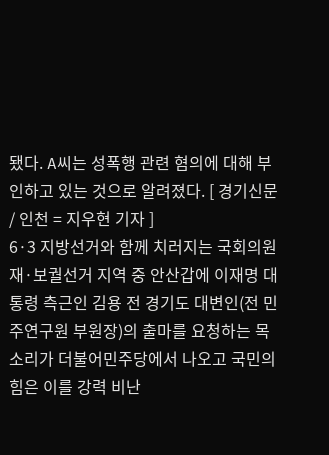됐다. A씨는 성폭행 관련 혐의에 대해 부인하고 있는 것으로 알려졌다. [ 경기신문 / 인천 = 지우현 기자 ]
6·3 지방선거와 함께 치러지는 국회의원 재·보궐선거 지역 중 안산갑에 이재명 대통령 측근인 김용 전 경기도 대변인(전 민주연구원 부원장)의 출마를 요청하는 목소리가 더불어민주당에서 나오고 국민의힘은 이를 강력 비난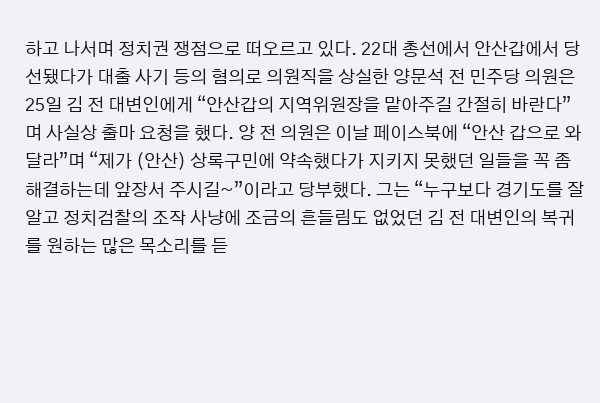하고 나서며 정치권 쟁점으로 떠오르고 있다. 22대 총선에서 안산갑에서 당선됐다가 대출 사기 등의 혐의로 의원직을 상실한 양문석 전 민주당 의원은 25일 김 전 대변인에게 “안산갑의 지역위원장을 맡아주길 간절히 바란다”며 사실상 출마 요청을 했다. 양 전 의원은 이날 페이스북에 “안산 갑으로 와달라”며 “제가 (안산) 상록구민에 약속했다가 지키지 못했던 일들을 꼭 좀 해결하는데 앞장서 주시길~”이라고 당부했다. 그는 “누구보다 경기도를 잘 알고 정치검찰의 조작 사냥에 조금의 흔들림도 없었던 김 전 대변인의 복귀를 원하는 많은 목소리를 듣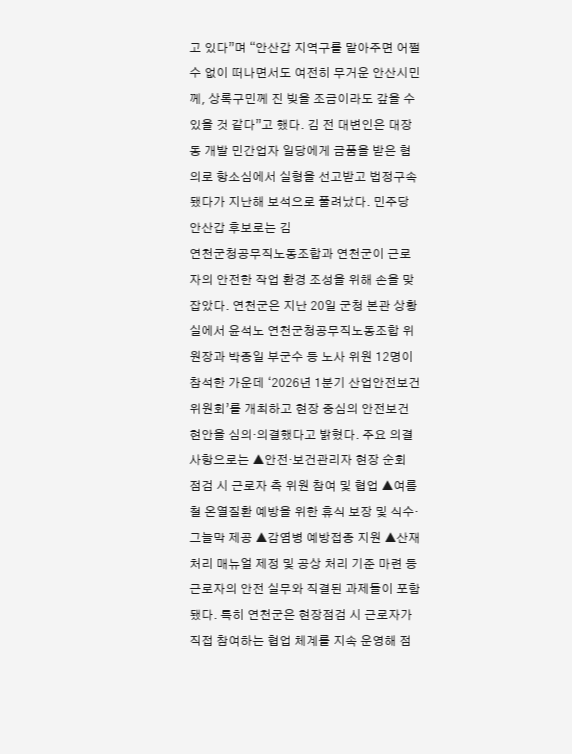고 있다”며 “안산갑 지역구를 맡아주면 어쩔 수 없이 떠나면서도 여전히 무거운 안산시민께, 상록구민께 진 빚을 조금이라도 갚을 수 있을 것 같다”고 했다. 김 전 대변인은 대장동 개발 민간업자 일당에게 금품을 받은 혐의로 항소심에서 실형을 선고받고 법정구속됐다가 지난해 보석으로 풀려났다. 민주당 안산갑 후보로는 김
연천군청공무직노동조합과 연천군이 근로자의 안전한 작업 환경 조성을 위해 손을 맞잡았다. 연천군은 지난 20일 군청 본관 상황실에서 윤석노 연천군청공무직노동조합 위원장과 박종일 부군수 등 노사 위원 12명이 참석한 가운데 ‘2026년 1분기 산업안전보건위원회’를 개최하고 현장 중심의 안전보건 현안을 심의·의결했다고 밝혔다. 주요 의결 사항으로는 ▲안전·보건관리자 현장 순회 점검 시 근로자 측 위원 참여 및 협업 ▲여름철 온열질환 예방을 위한 휴식 보장 및 식수·그늘막 제공 ▲감염병 예방접종 지원 ▲산재 처리 매뉴얼 제정 및 공상 처리 기준 마련 등 근로자의 안전 실무와 직결된 과제들이 포함됐다. 특히 연천군은 현장점검 시 근로자가 직접 참여하는 협업 체계를 지속 운영해 점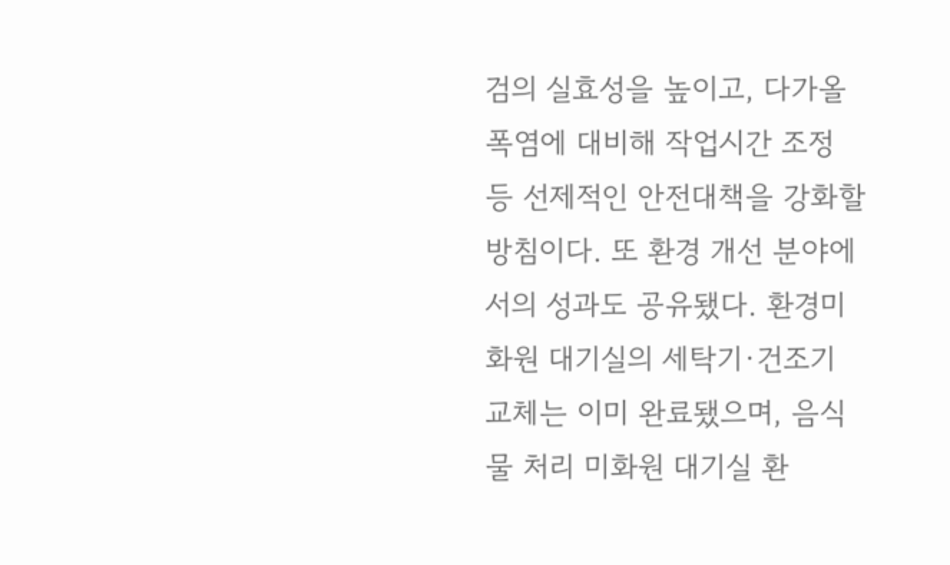검의 실효성을 높이고, 다가올 폭염에 대비해 작업시간 조정 등 선제적인 안전대책을 강화할 방침이다. 또 환경 개선 분야에서의 성과도 공유됐다. 환경미화원 대기실의 세탁기·건조기 교체는 이미 완료됐으며, 음식물 처리 미화원 대기실 환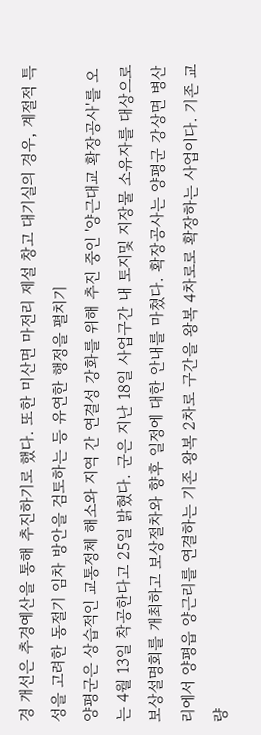경 개선은 추경예산을 통해 추진하기로 했다. 또한 미산면 마전리 제설 창고 대기실의 경우, 계절적 특성을 고려한 동절기 임차 방안을 검토하는 등 유연한 행정을 펼치기
양평군은 상습적인 교통정체 해소와 지역 간 연결성 강화를 위해 추진 중인 '양근대교 확장공사'를 오는 4월 13일 착공한다고 25일 밝혔다. 군은 지난 18일 사업구간 내 토지및 지장물 소유자를 대상으로 보상설명회를 개최하고 보상절차와 향후 일정에 대한 안내를 마쳤다. 확장공사는 양평군 강상면 병산리에서 양평읍 양근리를 연결하는 기존 왕복 2차로 구간을 왕복 4차로로 확장하는 사업이다. 기존 교량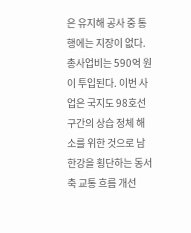은 유지해 공사 중 통행에는 지장이 없다. 총사업비는 590억 원이 투입된다. 이번 사업은 국지도 98호선 구간의 상습 정체 해소를 위한 것으로 남한강을 횡단하는 동서축 교통 흐름 개선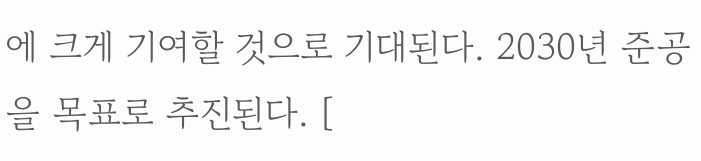에 크게 기여할 것으로 기대된다. 2030년 준공을 목표로 추진된다. [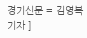경기신문 = 김영복 기자 ]